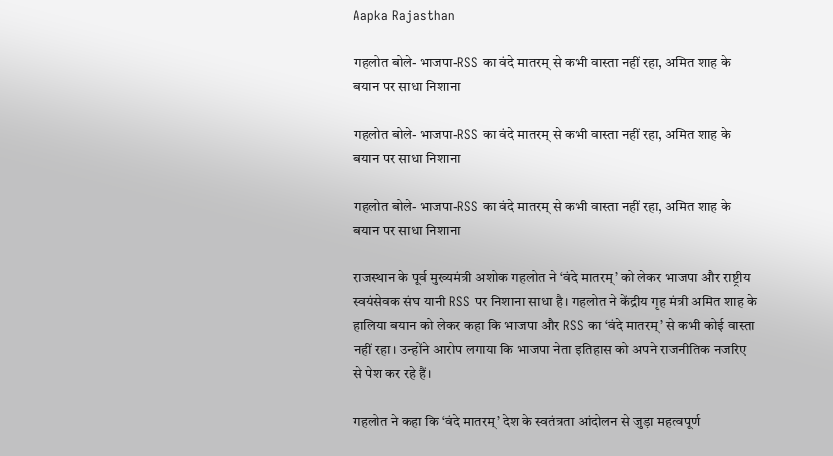Aapka Rajasthan

गहलोत बोले- भाजपा-RSS का वंदे मातरम् से कभी वास्ता नहीं रहा, अमित शाह के बयान पर साधा निशाना

गहलोत बोले- भाजपा-RSS का वंदे मातरम् से कभी वास्ता नहीं रहा, अमित शाह के बयान पर साधा निशाना

गहलोत बोले- भाजपा-RSS का वंदे मातरम् से कभी वास्ता नहीं रहा, अमित शाह के बयान पर साधा निशाना

राजस्थान के पूर्व मुख्यमंत्री अशोक गहलोत ने ‘वंदे मातरम्’ को लेकर भाजपा और राष्ट्रीय स्वयंसेवक संघ यानी RSS पर निशाना साधा है। गहलोत ने केंद्रीय गृह मंत्री अमित शाह के हालिया बयान को लेकर कहा कि भाजपा और RSS का ‘वंदे मातरम्’ से कभी कोई वास्ता नहीं रहा। उन्होंने आरोप लगाया कि भाजपा नेता इतिहास को अपने राजनीतिक नजरिए से पेश कर रहे हैं।

गहलोत ने कहा कि ‘वंदे मातरम्’ देश के स्वतंत्रता आंदोलन से जुड़ा महत्वपूर्ण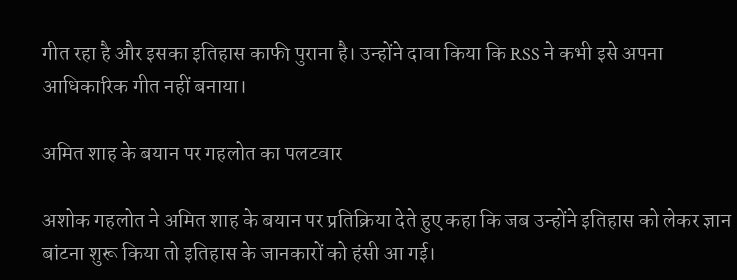गीत रहा है और इसका इतिहास काफी पुराना है। उन्होंने दावा किया कि RSS ने कभी इसे अपना आधिकारिक गीत नहीं बनाया।

अमित शाह के बयान पर गहलोत का पलटवार

अशोक गहलोत ने अमित शाह के बयान पर प्रतिक्रिया देते हुए कहा कि जब उन्होंने इतिहास को लेकर ज्ञान बांटना शुरू किया तो इतिहास के जानकारों को हंसी आ गई।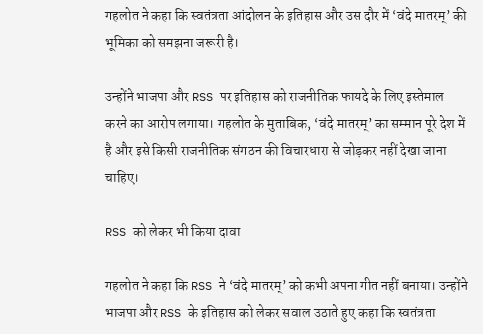गहलोत ने कहा कि स्वतंत्रता आंदोलन के इतिहास और उस दौर में ‘वंदे मातरम्’ की भूमिका को समझना जरूरी है।

उन्होंने भाजपा और RSS पर इतिहास को राजनीतिक फायदे के लिए इस्तेमाल करने का आरोप लगाया। गहलोत के मुताबिक, ‘वंदे मातरम्’ का सम्मान पूरे देश में है और इसे किसी राजनीतिक संगठन की विचारधारा से जोड़कर नहीं देखा जाना चाहिए।

RSS को लेकर भी किया दावा

गहलोत ने कहा कि RSS ने ‘वंदे मातरम्’ को कभी अपना गीत नहीं बनाया। उन्होंने भाजपा और RSS के इतिहास को लेकर सवाल उठाते हुए कहा कि स्वतंत्रता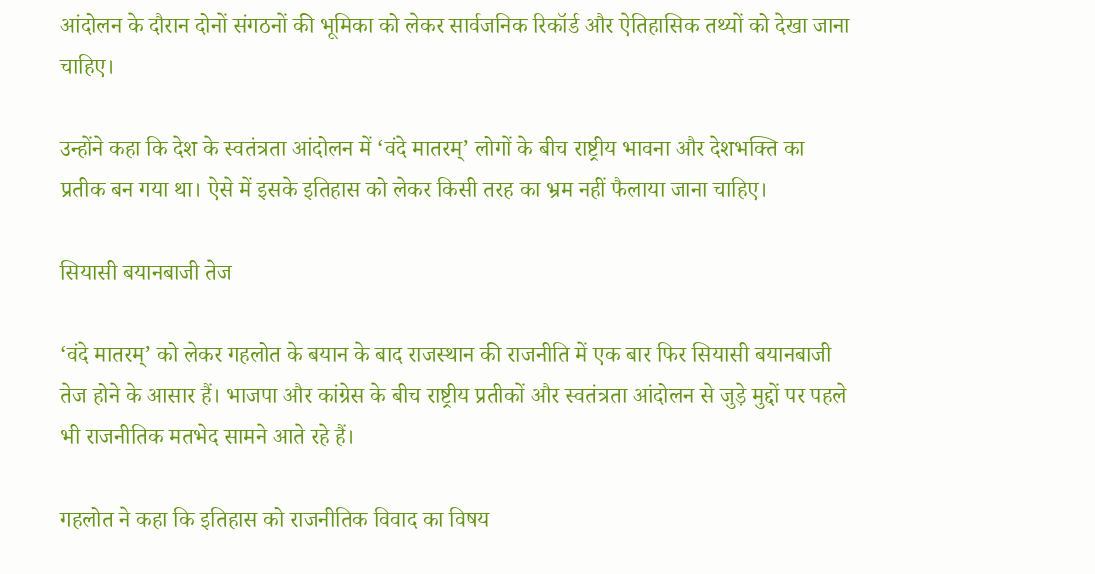आंदोलन के दौरान दोनों संगठनों की भूमिका को लेकर सार्वजनिक रिकॉर्ड और ऐतिहासिक तथ्यों को देखा जाना चाहिए।

उन्होंने कहा कि देश के स्वतंत्रता आंदोलन में ‘वंदे मातरम्’ लोगों के बीच राष्ट्रीय भावना और देशभक्ति का प्रतीक बन गया था। ऐसे में इसके इतिहास को लेकर किसी तरह का भ्रम नहीं फैलाया जाना चाहिए।

सियासी बयानबाजी तेज

‘वंदे मातरम्’ को लेकर गहलोत के बयान के बाद राजस्थान की राजनीति में एक बार फिर सियासी बयानबाजी तेज होने के आसार हैं। भाजपा और कांग्रेस के बीच राष्ट्रीय प्रतीकों और स्वतंत्रता आंदोलन से जुड़े मुद्दों पर पहले भी राजनीतिक मतभेद सामने आते रहे हैं।

गहलोत ने कहा कि इतिहास को राजनीतिक विवाद का विषय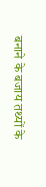बनाने के बजाय तथ्यों के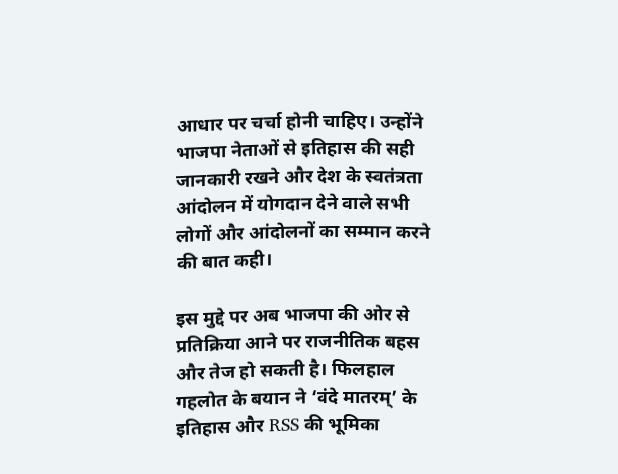आधार पर चर्चा होनी चाहिए। उन्होंने भाजपा नेताओं से इतिहास की सही जानकारी रखने और देश के स्वतंत्रता आंदोलन में योगदान देने वाले सभी लोगों और आंदोलनों का सम्मान करने की बात कही।

इस मुद्दे पर अब भाजपा की ओर से प्रतिक्रिया आने पर राजनीतिक बहस और तेज हो सकती है। फिलहाल गहलोत के बयान ने ‘वंदे मातरम्’ के इतिहास और RSS की भूमिका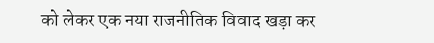को लेकर एक नया राजनीतिक विवाद खड़ा कर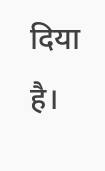दिया है।